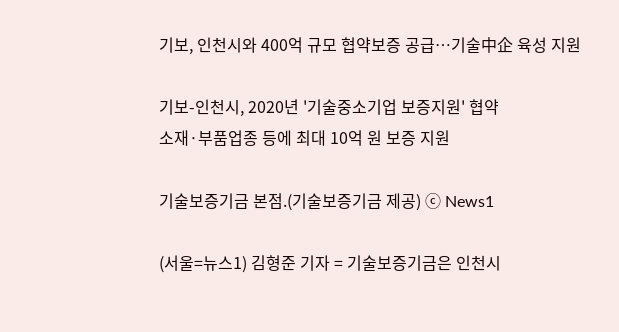기보, 인천시와 400억 규모 협약보증 공급…기술中企 육성 지원

기보-인천시, 2020년 '기술중소기업 보증지원' 협약
소재·부품업종 등에 최대 10억 원 보증 지원

기술보증기금 본점.(기술보증기금 제공) ⓒ News1

(서울=뉴스1) 김형준 기자 = 기술보증기금은 인천시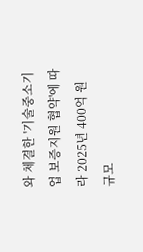와 체결한 '기술중소기업 보증지원 협약'에 따라 2025년 400억 원 규모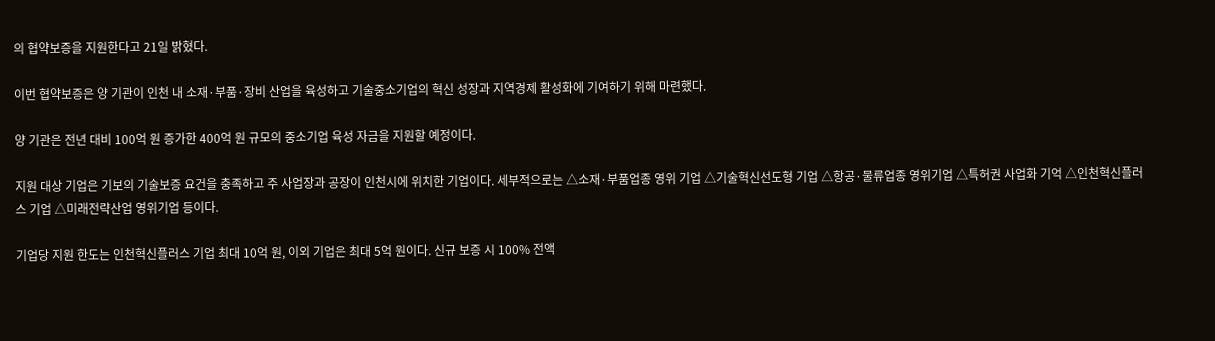의 협약보증을 지원한다고 21일 밝혔다.

이번 협약보증은 양 기관이 인천 내 소재·부품·장비 산업을 육성하고 기술중소기업의 혁신 성장과 지역경제 활성화에 기여하기 위해 마련했다.

양 기관은 전년 대비 100억 원 증가한 400억 원 규모의 중소기업 육성 자금을 지원할 예정이다.

지원 대상 기업은 기보의 기술보증 요건을 충족하고 주 사업장과 공장이 인천시에 위치한 기업이다. 세부적으로는 △소재·부품업종 영위 기업 △기술혁신선도형 기업 △항공·물류업종 영위기업 △특허권 사업화 기억 △인천혁신플러스 기업 △미래전략산업 영위기업 등이다.

기업당 지원 한도는 인천혁신플러스 기업 최대 10억 원, 이외 기업은 최대 5억 원이다. 신규 보증 시 100% 전액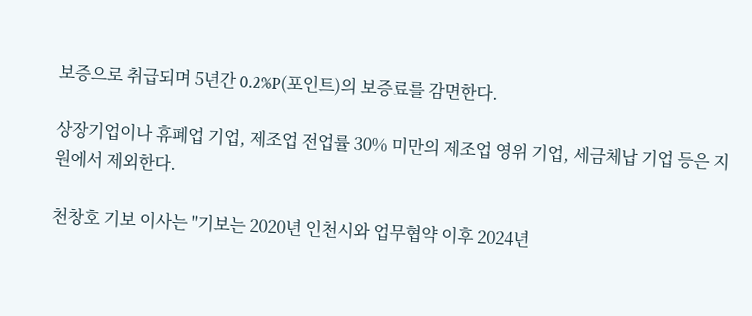보증으로 취급되며 5년간 0.2%P(포인트)의 보증료를 감면한다.

상장기업이나 휴폐업 기업, 제조업 전업률 30% 미만의 제조업 영위 기업, 세금체납 기업 등은 지원에서 제외한다.

천창호 기보 이사는 "기보는 2020년 인천시와 업무협약 이후 2024년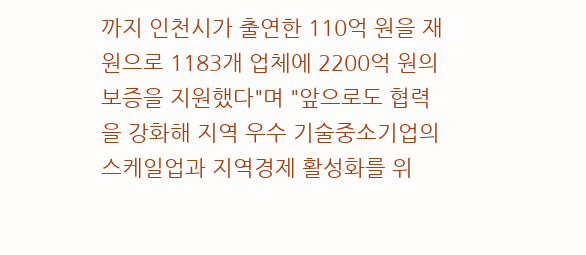까지 인천시가 출연한 110억 원을 재원으로 1183개 업체에 2200억 원의 보증을 지원했다"며 "앞으로도 협력을 강화해 지역 우수 기술중소기업의 스케일업과 지역경제 활성화를 위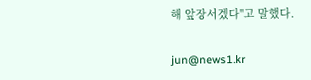해 앞장서겠다"고 말했다.

jun@news1.kr